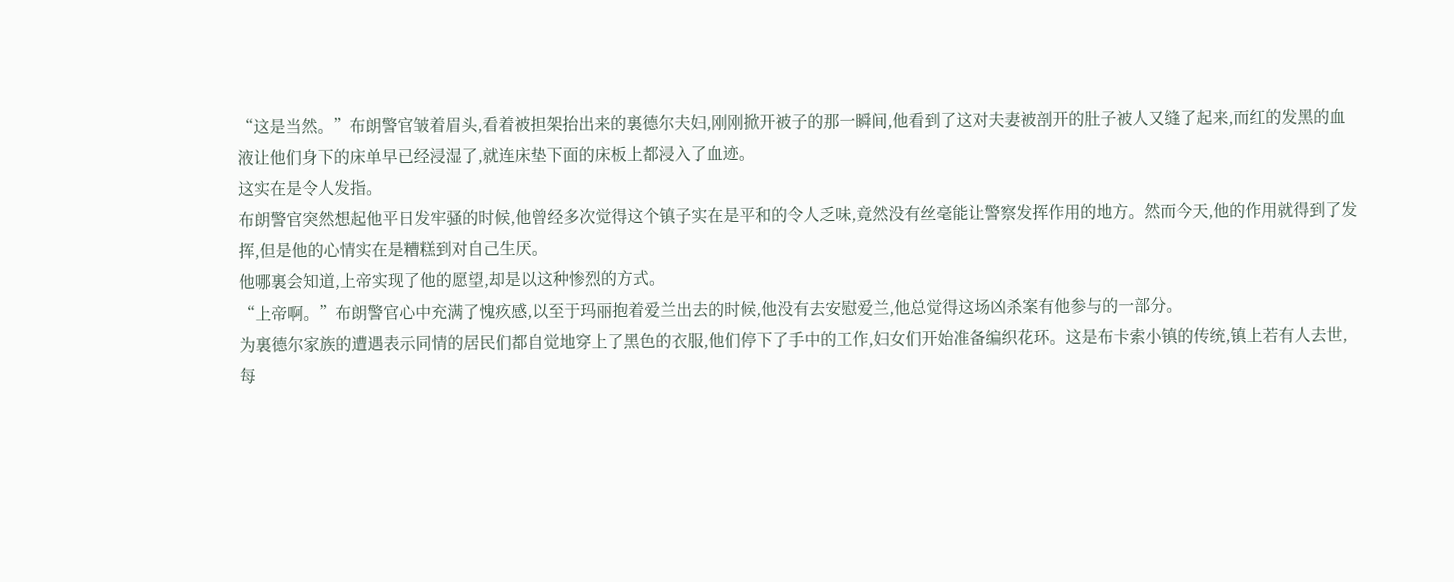“这是当然。”布朗警官皱着眉头,看着被担架抬出来的裏德尔夫妇,刚刚掀开被子的那一瞬间,他看到了这对夫妻被剖开的肚子被人又缝了起来,而红的发黑的血液让他们身下的床单早已经浸湿了,就连床垫下面的床板上都浸入了血迹。
这实在是令人发指。
布朗警官突然想起他平日发牢骚的时候,他曾经多次觉得这个镇子实在是平和的令人乏味,竟然没有丝毫能让警察发挥作用的地方。然而今天,他的作用就得到了发挥,但是他的心情实在是糟糕到对自己生厌。
他哪裏会知道,上帝实现了他的愿望,却是以这种惨烈的方式。
“上帝啊。”布朗警官心中充满了愧疚感,以至于玛丽抱着爱兰出去的时候,他没有去安慰爱兰,他总觉得这场凶杀案有他参与的一部分。
为裏德尔家族的遭遇表示同情的居民们都自觉地穿上了黑色的衣服,他们停下了手中的工作,妇女们开始准备编织花环。这是布卡索小镇的传统,镇上若有人去世,每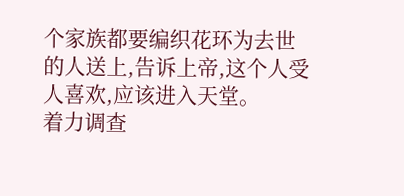个家族都要编织花环为去世的人送上,告诉上帝,这个人受人喜欢,应该进入天堂。
着力调查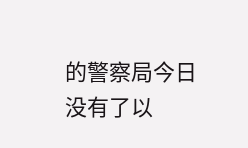的警察局今日没有了以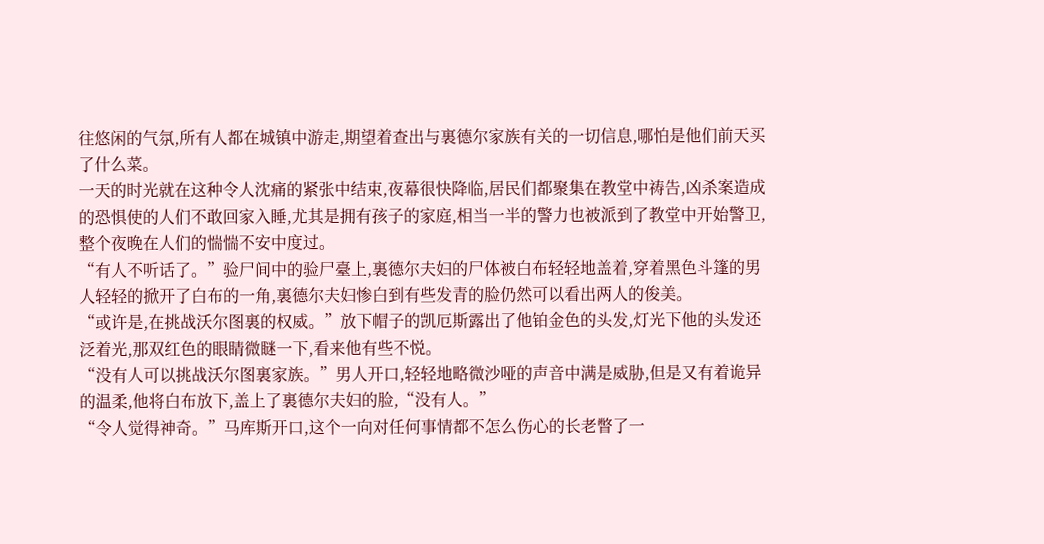往悠闲的气氛,所有人都在城镇中游走,期望着查出与裏德尔家族有关的一切信息,哪怕是他们前天买了什么菜。
一天的时光就在这种令人沈痛的紧张中结束,夜幕很快降临,居民们都聚集在教堂中祷告,凶杀案造成的恐惧使的人们不敢回家入睡,尤其是拥有孩子的家庭,相当一半的警力也被派到了教堂中开始警卫,整个夜晚在人们的惴惴不安中度过。
“有人不听话了。”验尸间中的验尸臺上,裏德尔夫妇的尸体被白布轻轻地盖着,穿着黑色斗篷的男人轻轻的掀开了白布的一角,裏德尔夫妇惨白到有些发青的脸仍然可以看出两人的俊美。
“或许是,在挑战沃尔图裏的权威。”放下帽子的凯厄斯露出了他铂金色的头发,灯光下他的头发还泛着光,那双红色的眼睛微瞇一下,看来他有些不悦。
“没有人可以挑战沃尔图裏家族。”男人开口,轻轻地略微沙哑的声音中满是威胁,但是又有着诡异的温柔,他将白布放下,盖上了裏德尔夫妇的脸,“没有人。”
“令人觉得神奇。”马库斯开口,这个一向对任何事情都不怎么伤心的长老瞥了一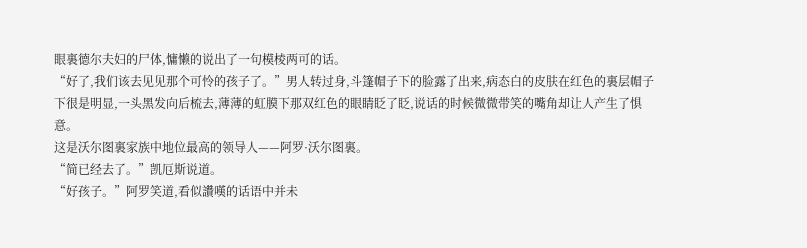眼裏德尔夫妇的尸体,慵懒的说出了一句模棱两可的话。
“好了,我们该去见见那个可怜的孩子了。”男人转过身,斗篷帽子下的脸露了出来,病态白的皮肤在红色的裏层帽子下很是明显,一头黑发向后梳去,薄薄的虹膜下那双红色的眼睛眨了眨,说话的时候微微带笑的嘴角却让人产生了惧意。
这是沃尔图裏家族中地位最高的领导人——阿罗·沃尔图裏。
“简已经去了。”凯厄斯说道。
“好孩子。”阿罗笑道,看似讚嘆的话语中并未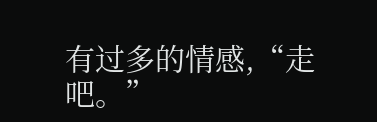有过多的情感,“走吧。”